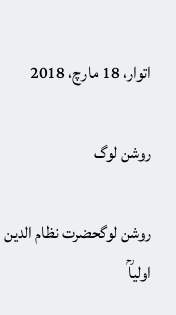اتوار، 18 مارچ، 2018

روشن لوگ

روشن لوگحضرت نظام الدین اولیاؒ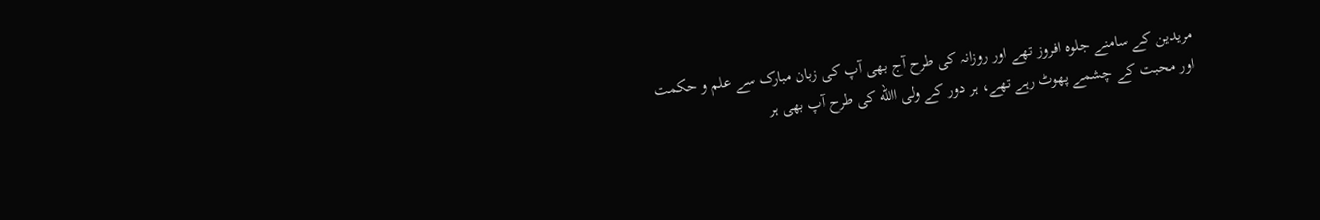مریدین کے سامنے جلوہ افروز تھے اور روزانہ کی طرح آج بھی آپ کی زبان مبارک سے علم و حکمت اور محبت کے چشمے پھوٹ رہے تھے، ہر دور کے ولی االله کی طرح آپ بھی ہر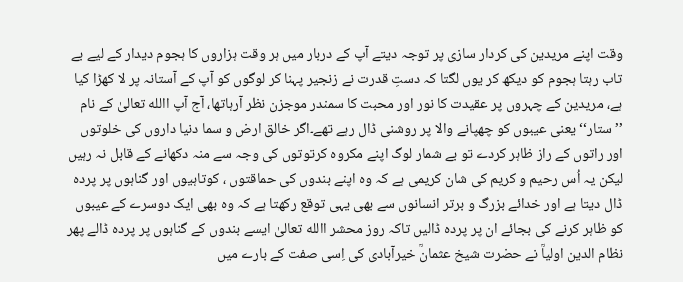وقت اپنے مریدین کی کردار سازی پر توجہ دیتے آپ کے دربار میں ہر وقت ہزاروں کا ہجوم دیدار کے لیے بے تاب رہتا ہجوم کو دیکھ کر یوں لگتا کہ دستِ قدرت نے زنجیر پہنا کر لوگوں کو آپ کے آستانہ پر لا کھڑا کیا ہے، مریدین کے چہروں پر عقیدت کا نور اور محبت کا سمندر موجزن نظر آرہاتھا، آج آپ االله تعالیٰ کے نام ’’ستار‘‘ یعنی عیبوں کو چھپانے والا پر روشنی ڈال رہے تھے۔اگر خالق ارض و سما دنیا داروں کی خلوتوں اور راتوں کے راز ظاہر کردے تو بے شمار لوگ اپنے مکروہ کرتوتوں کی وجہ سے منہ دکھانے کے قابل نہ رہیں لیکن یہ اُس رحیم و کریم کی شان کریمی ہے کہ وہ اپنے بندوں کی حماقتوں ، کوتاہیوں اور گناہوں پر پردہ ڈال دیتا ہے اور خدائے بزرگ و برتر انسانوں سے بھی یہی توقع رکھتا ہے کہ وہ بھی ایک دوسرے کے عیبوں کو ظاہر کرنے کی بجائے ان پر پردہ ڈالیں تاکہ روز محشر االله تعالیٰ ایسے بندوں کے گناہوں پر پردہ ڈالے پھر نظام الدین اولیاؒ نے حضرت شیخ عثمانؒ خیرآبادی کی اِسی صفت کے بارے میں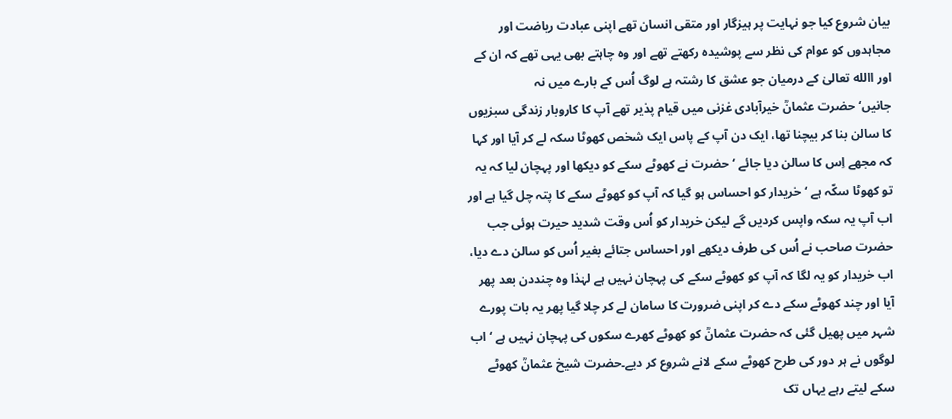بیان شروع کیا جو نہایت پر ہیزگار اور متقی انسان تھے اپنی عبادت ریاضت اور مجاہدوں کو عوام کی نظر سے پوشیدہ رکھتے تھے اور وہ چاہتے بھی یہی تھے کہ ان کے اور االله تعالیٰ کے درمیان جو عشق کا رشتہ ہے لوگ اُس کے بارے میں نہ جانیں‘حضرت عثمانؒ خیرآبادی غزنی میں قیام پذیر تھے آپ کا کاروبار زندگی سبزیوں کا سالن بنا کر بیچنا تھا، ایک دن آپ کے پاس ایک شخص کھوٹا سکہ لے کر آیا اور کہا کہ مجھے اِس کا سالن دیا جائے ‘حضرت نے کھوٹے سکے کو دیکھا اور پہچان لیا کہ یہ تو کھوٹا سکّہ ہے ‘خریدار کو احساس ہو گیا کہ آپ کو کھوٹے سکے کا پتہ چل گیا ہے اور اب آپ یہ سکہ واپس کردیں گے لیکن خریدار کو اُس وقت شدید حیرت ہوئی جب حضرت صاحب نے اُس کی طرف دیکھے اور احساس جتائے بغیر اُس کو سالن دے دیا، اب خریدار کو یہ لگا کہ آپ کو کھوٹے سکے کی پہچان نہیں ہے لہٰذا وہ چنددن بعد پھر آیا اور چند کھوٹے سکے دے کر اپنی ضرورت کا سامان لے کر چلا گیا پھر یہ بات پورے شہر میں پھیل گئی کہ حضرت عثمانؒ کو کھوٹے کھرے سکوں کی پہچان نہیں ہے ‘اب لوگوں نے ہر دور کی طرح کھوٹے سکے لانے شروع کر دیے۔حضرت شیخ عثمانؒ کھوٹے سکے لیتے رہے یہاں تک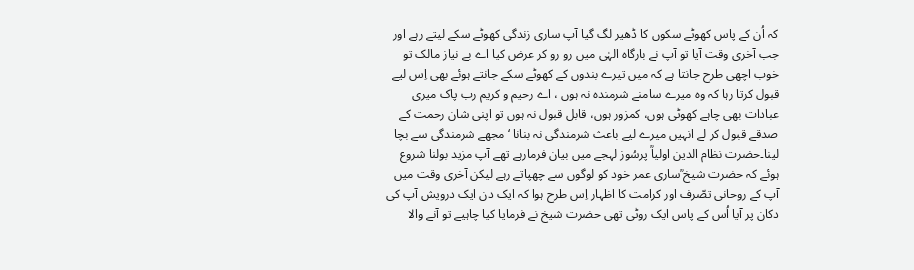کہ اُن کے پاس کھوٹے سکوں کا ڈھیر لگ گیا آپ ساری زندگی کھوٹے سکے لیتے رہے اور جب آخری وقت آیا تو آپ نے بارگاہ الہٰی میں رو رو کر عرض کیا اے بے نیاز مالک تو خوب اچھی طرح جانتا ہے کہ میں تیرے بندوں کے کھوٹے سکے جانتے ہوئے بھی اِس لیے قبول کرتا رہا کہ وہ میرے سامنے شرمندہ نہ ہوں ، اے رحیم و کریم رب پاک میری عبادات بھی چاہے کھوٹی ہوں، کمزور ہوں، قابل قبول نہ ہوں تو اپنی شان رحمت کے صدقے قبول کر لے انہیں میرے لیے باعث شرمندگی نہ بنانا ‘مجھے شرمندگی سے بچا لینا۔حضرت نظام الدین اولیاؒ پرسُوز لہجے میں بیان فرمارہے تھے آپ مزید بولنا شروع ہوئے کہ حضرت شیخ ؒساری عمر خود کو لوگوں سے چھپاتے رہے لیکن آخری وقت میں آپ کے روحانی تصّرف اور کرامت کا اظہار اِس طرح ہوا کہ ایک دن ایک درویش آپ کی دکان پر آیا اُس کے پاس ایک روٹی تھی حضرت شیخ نے فرمایا کیا چاہیے تو آنے والا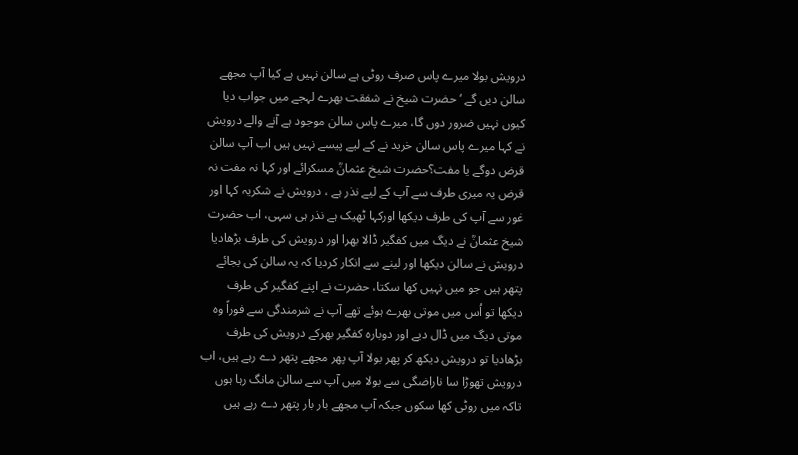درویش بولا میرے پاس صرف روٹی ہے سالن نہیں ہے کیا آپ مجھے سالن دیں گے ‘حضرت شیخ نے شفقت بھرے لہجے میں جواب دیا کیوں نہیں ضرور دوں گا، میرے پاس سالن موجود ہے آنے والے درویش نے کہا میرے پاس سالن خرید نے کے لیے پیسے نہیں ہیں اب آپ سالن قرض دوگے یا مفت؟حضرت شیخ عثمانؒ مسکرائے اور کہا نہ مفت نہ قرض یہ میری طرف سے آپ کے لیے نذر ہے ، درویش نے شکریہ کہا اور غور سے آپ کی طرف دیکھا اورکہا ٹھیک ہے نذر ہی سہی، اب حضرت شیخ عثمانؒ نے دیگ میں کفگیر ڈالا بھرا اور درویش کی طرف بڑھادیا درویش نے سالن دیکھا اور لینے سے انکار کردیا کہ یہ سالن کی بجائے پتھر ہیں جو میں نہیں کھا سکتا، حضرت نے اپنے کفگیر کی طرف دیکھا تو اُس میں موتی بھرے ہوئے تھے آپ نے شرمندگی سے فوراً وہ موتی دیگ میں ڈال دیے اور دوبارہ کفگیر بھرکے درویش کی طرف بڑھادیا تو درویش دیکھ کر پھر بولا آپ پھر مجھے پتھر دے رہے ہیں، اب درویش تھوڑا سا ناراضگی سے بولا میں آپ سے سالن مانگ رہا ہوں تاکہ میں روٹی کھا سکوں جبکہ آپ مجھے بار بار پتھر دے رہے ہیں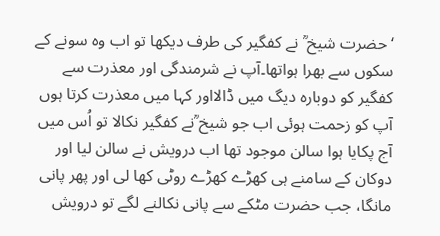‘حضرت شیخ ؒ نے کفگیر کی طرف دیکھا تو اب وہ سونے کے سکوں سے بھرا ہواتھا۔آپ نے شرمندگی اور معذرت سے کفگیر کو دوبارہ دیگ میں ڈالااور کہا میں معذرت کرتا ہوں آپ کو زحمت ہوئی اب جو شیخ ؒنے کفگیر نکالا تو اُس میں آج پکایا ہوا سالن موجود تھا اب درویش نے سالن لیا اور دوکان کے سامنے ہی کھڑے کھڑے روٹی کھا لی اور پھر پانی مانگا، جب حضرت مٹکے سے پانی نکالنے لگے تو درویش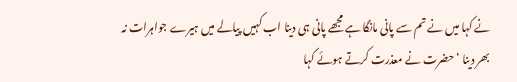نے کہا میں نے تم سے پانی مانگا ہے مجھے پانی ہی دینا اب کہیں پیالے میں ہیرے جواہرات نہ بھر دینا ‘حضرت نے معذرت کرتے ہوئے کہا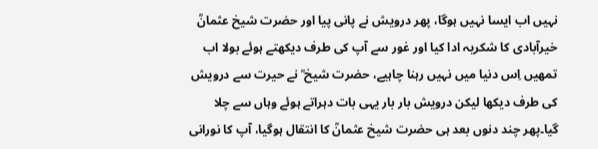نہیں اب ایسا نہیں ہوگا، پھر درویش نے پانی پیا اور حضرت شیخ عثمانؒ خیرآبادی کا شکریہ ادا کیا اور غور سے آپ کی طرف دیکھتے ہوئے بولا اب تمھیں اِس دنیا میں نہیں رہنا چاہیے، حضرت شیخ ؒ نے حیرت سے درویش کی طرف دیکھا لیکن درویش بار بار یہی بات دہراتے ہوئے وہاں سے چلا گیا۔پھر چند دنوں بعد ہی حضرت شیخ عثمانؒ کا انتقال ہوگیا، آپ کا نورانی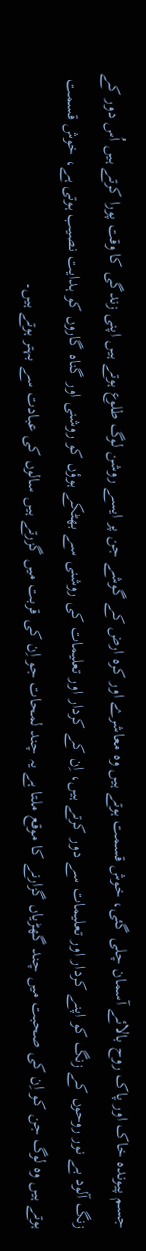جسم پیوندہ خاک اور پاک روح بالائے آسمان چلی گئی، خوش قسمت ہوتے ہیں وہ معاشرے اور کرہ ارض کے گوشے جن پر ایسے روشن لوگ طلوع ہوتے ہیں اپنی زندگی کا وقت پورا کرتے ہیں اُس دور کے زنگ آلود بے نور روحوں کے زنگ کو اپنے کردار اور تعلیمات سے دور کرتے ہیں، اِن کے کردار اور تعلیمات کی روشنی سے بھٹکے ہوؤں کو روشنی اور گناہ گاروں کو ہدایت نصیب ہوتی ہے، خوش قسمت ہوتے ہیں وہ لوگ جن کو اِن کی صحبت میں چند گھڑیاں گزارنے کا موقع ملتا ہے یہ چند لمحات جو اِن کی قربت میں گزرتے ہیں سالوں کی عبادت سے بہتر ہوتے ہیں۔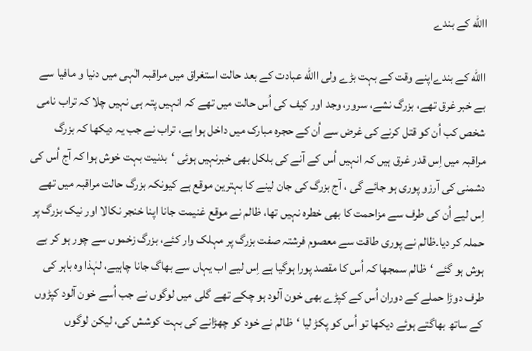االله کے بندے

االله کے بندےاپنے وقت کے بہت بڑے ولی االله عبادت کے بعد حالت استغراق میں مراقبہ الٰہی میں دنیا و مافیا سے بے خبر غرق تھے، بزرگ نشے، سرور، وجد اور کیف کی اُس حالت میں تھے کہ انہیں پتہ ہی نہیں چلا کہ تراب نامی شخص کب اُن کو قتل کرنے کی غرض سے اُن کے حجرہ مبارک میں داخل ہوا ہے، تراب نے جب یہ دیکھا کہ بزرگ مراقبہ میں اِس قدر غرق ہیں کہ انہیں اُس کے آنے کی بلکل بھی خبرنہیں ہوئی ‘بدنیت بہت خوش ہوا کہ آج اُس کی دشمنی کی آرزو پوری ہو جائے گی ، آج بزرگ کی جان لینے کا بہترین موقع ہے کیونکہ بزرگ حالت مراقبہ میں تھے اِس لیے اُن کی طرف سے مزاحمت کا بھی خطرہ نہیں تھا، ظالم نے موقع غنیمت جانا اپنا خنجر نکالا اور نیک بزرگ پر حملہ کر دیا۔ظالم نے پوری طاقت سے معصوم فرشتہ صفت بزرگ پر مہلک وار کئے، بزرگ زخموں سے چور ہو کر بے ہوش ہو گئے ‘ظالم سمجھا کہ اُس کا مقصد پورا ہوگیا ہے اِس لیے اب یہاں سے بھاگ جانا چاہیے، لہٰذا وہ باہر کی طرف دوڑا حملے کے دوران اُس کے کپڑے بھی خون آلود ہو چکے تھے گلی میں لوگوں نے جب اُسے خون آلود کپڑوں کے ساتھ بھاگتے ہوئے دیکھا تو اُس کو پکڑ لیا ‘ظالم نے خود کو چھڑانے کی بہت کوشش کی، لیکن لوگوں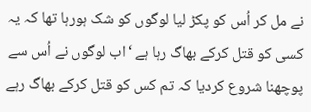نے مل کر اُس کو پکڑ لیا لوگوں کو شک ہورہا تھا کہ یہ کسی کو قتل کرکے بھاگ رہا ہے ‘اب لوگوں نے اُس سے پوچھنا شروع کردیا کہ تم کس کو قتل کرکے بھاگ رہے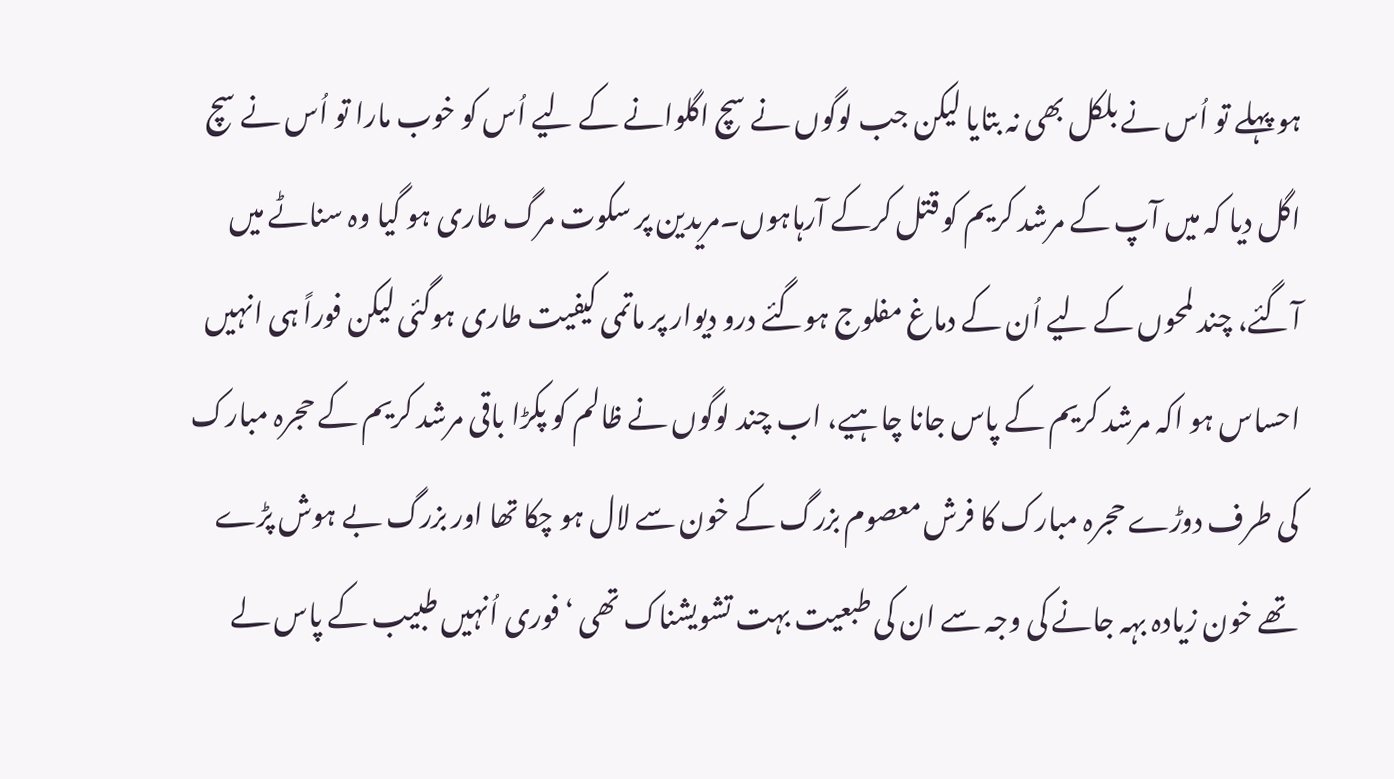ہو پہلے تو اُس نے بلکل بھی نہ بتایا لیکن جب لوگوں نے سچ اگلوانے کے لیے اُس کو خوب مارا تو اُس نے سچ اگل دیا کہ میں آپ کے مرشد کریم کو قتل کرکے آرہاہوں۔مریدین پر سکوت مرگ طاری ہو گیا وہ سناٹے میں آگئے، چند لمحوں کے لیے اُن کے دماغ مفلوج ہوگئے درو دیوار پر ماتمی کیفیت طاری ہوگئی لیکن فوراً ہی انہیں احساس ہو اکہ مرشد کریم کے پاس جانا چاہیے، اب چند لوگوں نے ظالم کو پکڑا باقی مرشد کریم کے حجرہ مبارک کی طرف دوڑے حجرہ مبارک کا فرش معصوم بزرگ کے خون سے لال ہو چکا تھا اور بزرگ بے ہوش پڑے تھے خون زیادہ بہہ جانے کی وجہ سے ان کی طبعیت بہت تشویشناک تھی ‘فوری اُنہیں طبیب کے پاس لے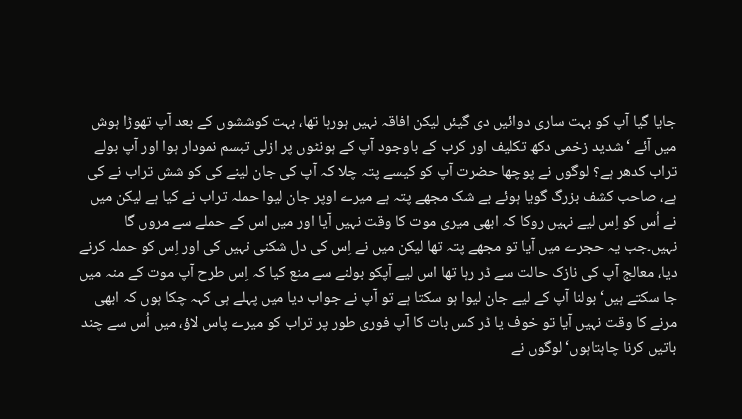جایا گیا آپ کو بہت ساری دوائیں دی گیئں لیکن افاقہ نہیں ہورہا تھا، بہت کوششوں کے بعد آپ تھوڑا ہوش میں آئے ‘شدید زخمی دکھ تکلیف اور کرب کے باوجود آپ کے ہونٹوں پر ازلی تبسم نمودار ہوا اور آپ بولے تراب کدھر ہے؟ لوگوں نے پوچھا حضرت آپ کو کیسے پتہ چلا کہ آپ کی جان لینے کی کو شش تراب نے کی ہے، صاحب کشف بزرگ گویا ہوئے بے شک مجھے پتہ ہے میرے اوپر جان لیوا حملہ تراب نے کیا ہے لیکن میں نے اُس کو اِس لیے نہیں روکا کہ ابھی میری موت کا وقت نہیں آیا اور میں اس کے حملے سے مروں گا نہیں۔جب یہ حجرے میں آیا تو مجھے پتہ تھا لیکن میں نے اِس کی دل شکنی نہیں کی اور اِس کو حملہ کرنے دیا، معالج آپ کی نازک حالت سے ڈر رہا تھا اس لیے آپکو بولنے سے منع کیا کہ اِس طرح آپ موت کے منہ میں جا سکتے ہیں‘بولنا آپ کے لیے جان لیوا ہو سکتا ہے تو آپ نے جواب دیا میں پہلے ہی کہہ چکا ہوں کہ ابھی مرنے کا وقت نہیں آیا تو خوف یا ڈر کس بات کا آپ فوری طور پر تراب کو میرے پاس لاؤ، میں اُس سے چند باتیں کرنا چاہتاہوں‘لوگوں نے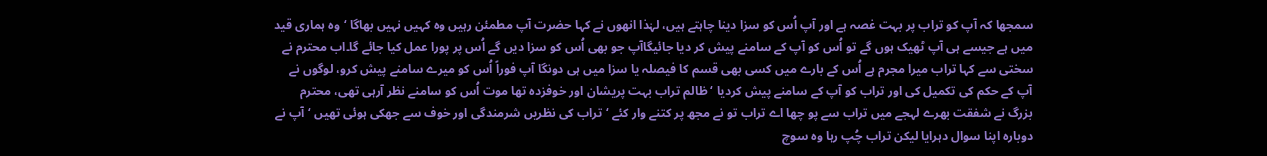سمجھا کہ آپ کو تراب پر بہت غصہ ہے اور آپ اُس کو سزا دینا چاہتے ہیں، لہٰذا انھوں نے کہا حضرت آپ مطمئن رہیں وہ کہیں نہیں بھاگا ‘وہ ہماری قید میں ہے جیسے ہی آپ ٹھیک ہوں گے تو اُس کو آپ کے سامنے پیش کر دیا جائیگاآپ جو بھی اُس کو سزا دیں گے اُس پر پورا عمل کیا جائے گا۔اب محترم نے سختی سے کہا تراب میرا مجرم ہے اُس کے بارے میں کسی بھی قسم کا فیصلہ یا سزا میں ہی دونگا آپ فوراً اُس کو میرے سامنے پیش کرو، لوگوں نے آپ کے حکم کی تکمیل کی اور تراب کو آپ کے سامنے پیش کردیا ‘ظالم تراب بہت پریشان اور خوفزدہ تھا موت اُس کو سامنے نظر آرہی تھی، محترم بزرگ نے شفقت بھرے لہجے میں تراب سے پو چھا اے تراب تو نے مجھ پر کتنے وار کئے ‘تراب کی نظریں شرمندگی اور خوف سے جھکی ہوئی تھیں ‘آپ نے دوبارہ اپنا سوال دہرایا لیکن تراب چُپ رہا وہ سوچ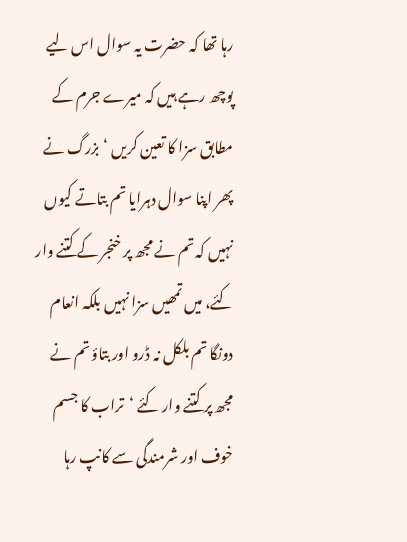رہا تھا کہ حضرت یہ سوال اس لیے پوچھ رہے ہیں کہ میرے جرم کے مطابق سزا کا تعین کریں ‘بزرگ نے پھر اپنا سوال دہرایا تم بتاتے کیوں نہیں کہ تم نے مجھ پر خنجر کے کتنے وار کئے، میں تمھیں سزا نہیں بلکہ انعام دونگا تم بلکل نہ ڈرو اور بتاؤ تم نے مجھ پر کتنے وار کئے ‘تراب کا جسم خوف اور شرمندگی سے کانپ رہا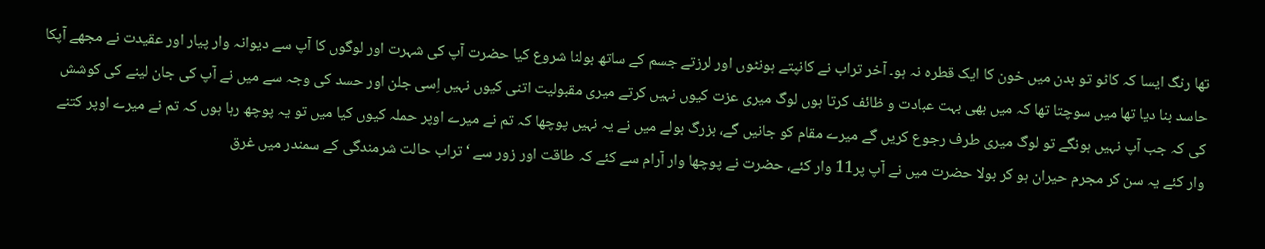تھا رنگ ایسا کہ کاٹو تو بدن میں خون کا ایک قطرہ نہ ہو۔ آخر تراب نے کانپتے ہونٹوں اور لرزتے جسم کے ساتھ بولنا شروع کیا حضرت آپ کی شہرت اور لوگوں کا آپ سے دیوانہ وار پیار اور عقیدت نے مجھے آپکا حاسد بنا دیا تھا میں سوچتا تھا کہ میں بھی بہت عبادت و ظائف کرتا ہوں لوگ میری عزت کیوں نہیں کرتے میری مقبولیت اتنی کیوں نہیں اِسی جلن اور حسد کی وجہ سے میں نے آپ کی جان لینے کی کوشش کی کہ جب آپ نہیں ہونگے تو لوگ میری طرف رجوع کریں گے میرے مقام کو جانیں گے، بزرگ بولے میں نے یہ نہیں پوچھا کہ تم نے میرے اوپر حملہ کیوں کیا میں تو یہ پوچھ رہا ہوں کہ تم نے میرے اوپر کتنے وار کئے یہ سن کر مجرم حیران ہو کر بولا حضرت میں نے آپ پر11 وار کئے، حضرت نے پوچھا وار آرام سے کئے کہ طاقت اور زور سے ‘تراب حالت شرمندگی کے سمندر میں غرق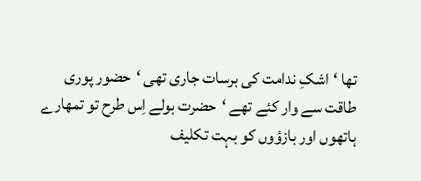تھا ‘اشکِ ندامت کی برسات جاری تھی ‘حضور پوری طاقت سے وار کئے تھے ‘حضرت بولے اِس طرح تو تمھارے ہاتھوں اور بازؤوں کو بہت تکلیف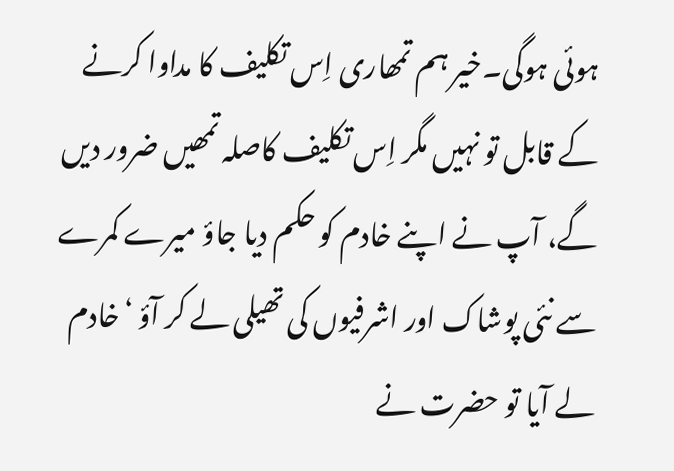ہوئی ہوگی۔خیر ہم تمھاری اِس تکلیف کا مداوا کرنے کے قابل تو نہیں مگر اِس تکلیف کاصلہ تمھیں ضرور دیں گے، آپ نے اپنے خادم کو حکم دیا جاؤ میرے کمرے سے نئی پوشاک اور اشرفیوں کی تھیلی لے کر آؤ ‘خادم لے آیا تو حضرت نے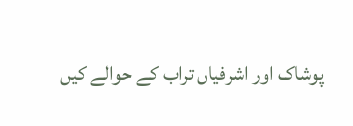پوشاک اور اشرفیاں تراب کے حوالے کیں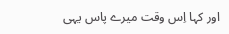اور کہا اِس وقت میرے پاس یہی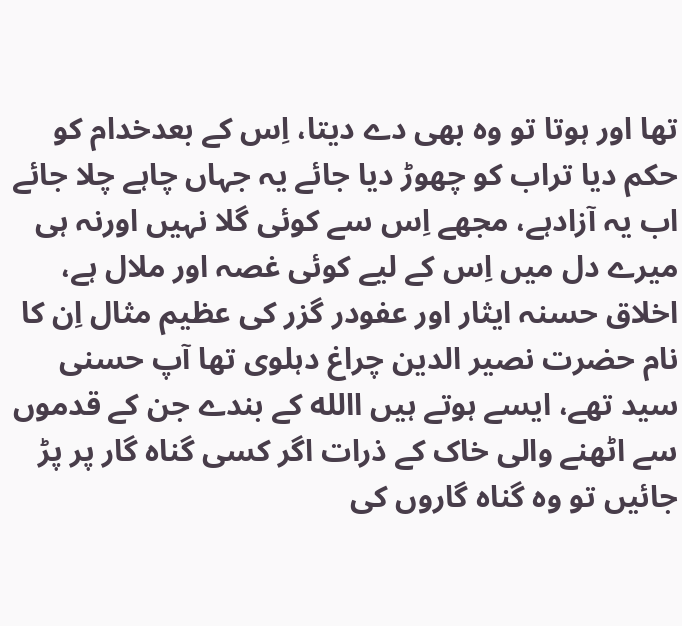تھا اور ہوتا تو وہ بھی دے دیتا، اِس کے بعدخدام کو حکم دیا تراب کو چھوڑ دیا جائے یہ جہاں چاہے چلا جائے اب یہ آزادہے، مجھے اِس سے کوئی گلا نہیں اورنہ ہی میرے دل میں اِس کے لیے کوئی غصہ اور ملال ہے، اخلاق حسنہ ایثار اور عفودر گزر کی عظیم مثال اِن کا نام حضرت نصیر الدین چراغ دہلوی تھا آپ حسنی سید تھے، ایسے ہوتے ہیں االله کے بندے جن کے قدموں سے اٹھنے والی خاک کے ذرات اگر کسی گناہ گار پر پڑ جائیں تو وہ گناہ گاروں کی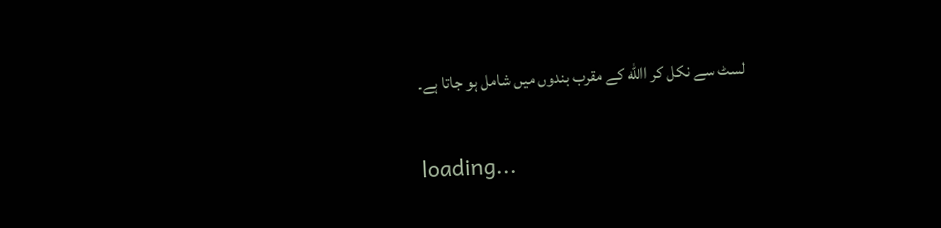لسٹ سے نکل کر االله کے مقرب بندوں میں شامل ہو جاتا ہے۔

loading...